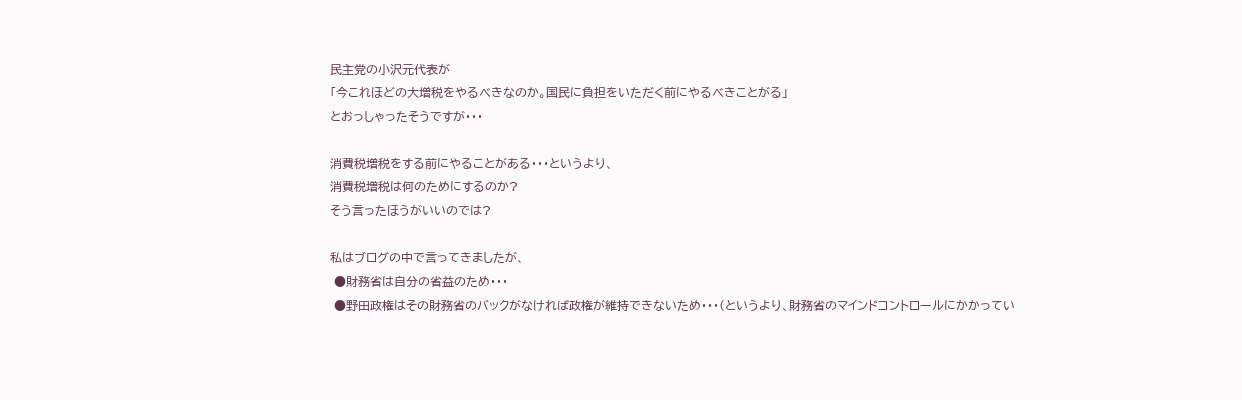民主党の小沢元代表が
「今これほどの大増税をやるべきなのか。国民に負担をいただく前にやるべきことがる」
とおっしゃったそうですが・・・

消費税増税をする前にやることがある・・・というより、
消費税増税は何のためにするのか?
そう言ったほうがいいのでは?

私はブログの中で言ってきましたが、
 ●財務省は自分の省益のため・・・
 ●野田政権はその財務省のバックがなければ政権が維持できないため・・・(というより、財務省のマインドコントロールにかかってい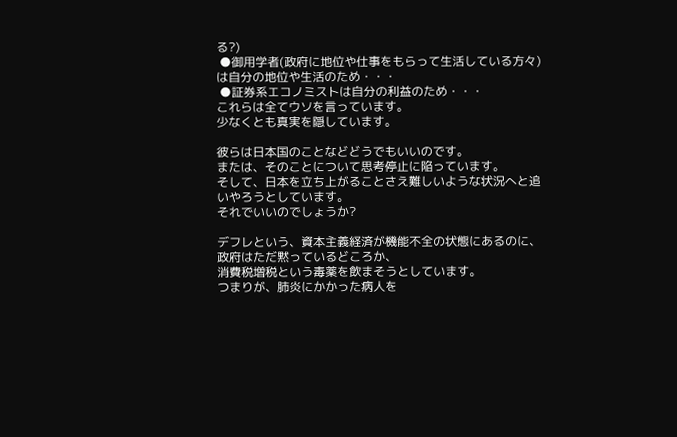る?)
 ●御用学者(政府に地位や仕事をもらって生活している方々)は自分の地位や生活のため・・・
 ●証券系エコノミストは自分の利益のため・・・
これらは全てウソを言っています。
少なくとも真実を隠しています。

彼らは日本国のことなどどうでもいいのです。
または、そのことについて思考停止に陥っています。
そして、日本を立ち上がることさえ難しいような状況へと追いやろうとしています。
それでいいのでしょうか?

デフレという、資本主義経済が機能不全の状態にあるのに、
政府はただ黙っているどころか、
消費税増税という毒薬を飲まそうとしています。
つまりが、肺炎にかかった病人を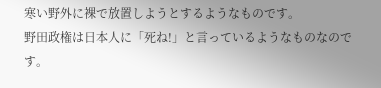寒い野外に裸で放置しようとするようなものです。
野田政権は日本人に「死ね!」と言っているようなものなのです。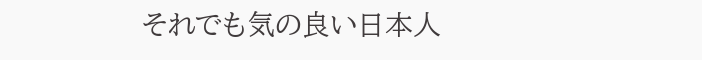それでも気の良い日本人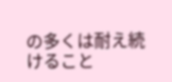の多くは耐え続けること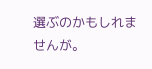選ぶのかもしれませんが。